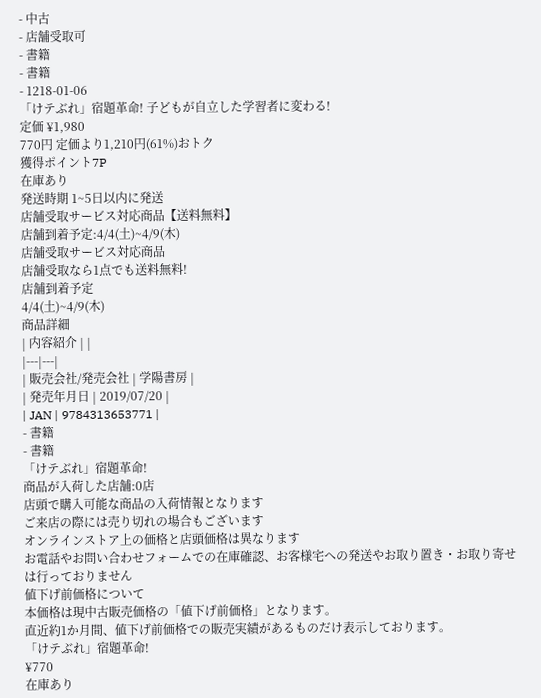- 中古
- 店舗受取可
- 書籍
- 書籍
- 1218-01-06
「けテぶれ」宿題革命! 子どもが自立した学習者に変わる!
定価 ¥1,980
770円 定価より1,210円(61%)おトク
獲得ポイント7P
在庫あり
発送時期 1~5日以内に発送
店舗受取サービス対応商品【送料無料】
店舗到着予定:4/4(土)~4/9(木)
店舗受取サービス対応商品
店舗受取なら1点でも送料無料!
店舗到着予定
4/4(土)~4/9(木)
商品詳細
| 内容紹介 | |
|---|---|
| 販売会社/発売会社 | 学陽書房 |
| 発売年月日 | 2019/07/20 |
| JAN | 9784313653771 |
- 書籍
- 書籍
「けテぶれ」宿題革命!
商品が入荷した店舗:0店
店頭で購入可能な商品の入荷情報となります
ご来店の際には売り切れの場合もございます
オンラインストア上の価格と店頭価格は異なります
お電話やお問い合わせフォームでの在庫確認、お客様宅への発送やお取り置き・お取り寄せは行っておりません
値下げ前価格について
本価格は現中古販売価格の「値下げ前価格」となります。
直近約1か月間、値下げ前価格での販売実績があるものだけ表示しております。
「けテぶれ」宿題革命!
¥770
在庫あり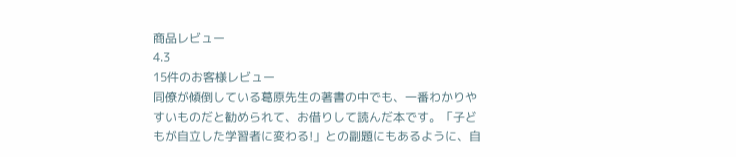商品レビュー
4.3
15件のお客様レビュー
同僚が傾倒している葛原先生の著書の中でも、一番わかりやすいものだと勧められて、お借りして読んだ本です。「子どもが自立した学習者に変わる!」との副題にもあるように、自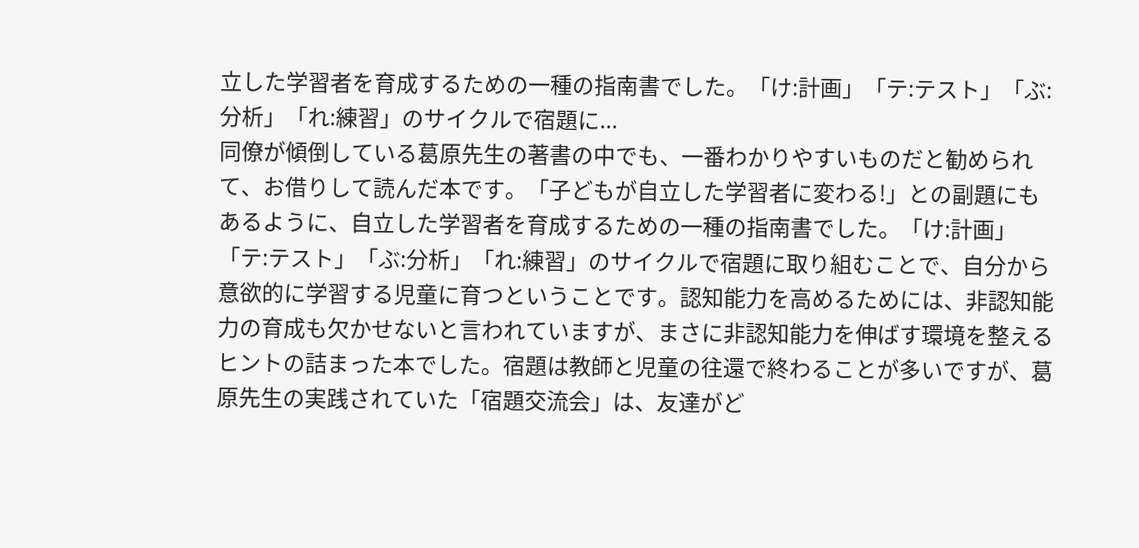立した学習者を育成するための一種の指南書でした。「け:計画」「テ:テスト」「ぶ:分析」「れ:練習」のサイクルで宿題に...
同僚が傾倒している葛原先生の著書の中でも、一番わかりやすいものだと勧められて、お借りして読んだ本です。「子どもが自立した学習者に変わる!」との副題にもあるように、自立した学習者を育成するための一種の指南書でした。「け:計画」「テ:テスト」「ぶ:分析」「れ:練習」のサイクルで宿題に取り組むことで、自分から意欲的に学習する児童に育つということです。認知能力を高めるためには、非認知能力の育成も欠かせないと言われていますが、まさに非認知能力を伸ばす環境を整えるヒントの詰まった本でした。宿題は教師と児童の往還で終わることが多いですが、葛原先生の実践されていた「宿題交流会」は、友達がど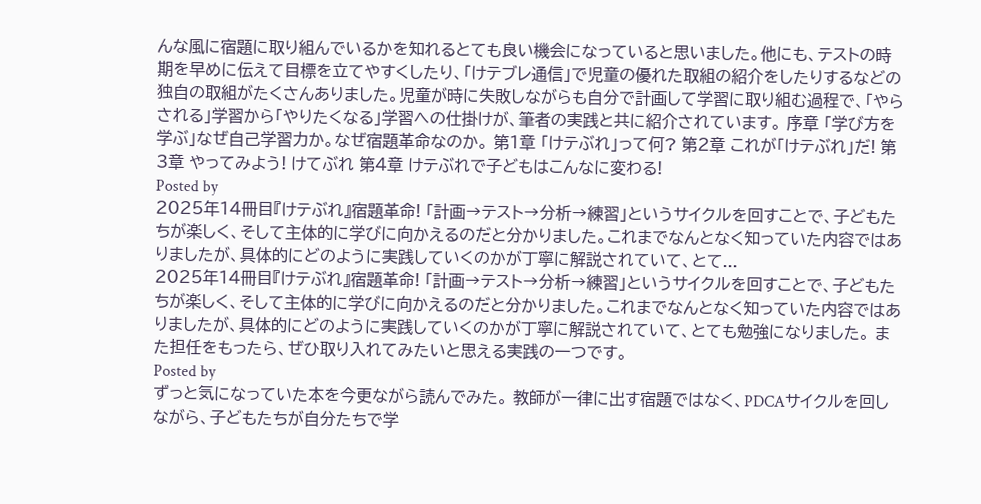んな風に宿題に取り組んでいるかを知れるとても良い機会になっていると思いました。他にも、テストの時期を早めに伝えて目標を立てやすくしたり、「けテブレ通信」で児童の優れた取組の紹介をしたりするなどの独自の取組がたくさんありました。児童が時に失敗しながらも自分で計画して学習に取り組む過程で、「やらされる」学習から「やりたくなる」学習への仕掛けが、筆者の実践と共に紹介されています。 序章 「学び方を学ぶ」なぜ自己学習力か。なぜ宿題革命なのか。 第1章 「けテぶれ」って何? 第2章 これが「けテぶれ」だ! 第3章 やってみよう! けてぶれ 第4章 けテぶれで子どもはこんなに変わる!
Posted by
2025年14冊目『けテぶれ』宿題革命! 「計画→テスト→分析→練習」というサイクルを回すことで、子どもたちが楽しく、そして主体的に学びに向かえるのだと分かりました。これまでなんとなく知っていた内容ではありましたが、具体的にどのように実践していくのかが丁寧に解説されていて、とて...
2025年14冊目『けテぶれ』宿題革命! 「計画→テスト→分析→練習」というサイクルを回すことで、子どもたちが楽しく、そして主体的に学びに向かえるのだと分かりました。これまでなんとなく知っていた内容ではありましたが、具体的にどのように実践していくのかが丁寧に解説されていて、とても勉強になりました。 また担任をもったら、ぜひ取り入れてみたいと思える実践の一つです。
Posted by
ずっと気になっていた本を今更ながら読んでみた。 教師が一律に出す宿題ではなく、PDCAサイクルを回しながら、子どもたちが自分たちで学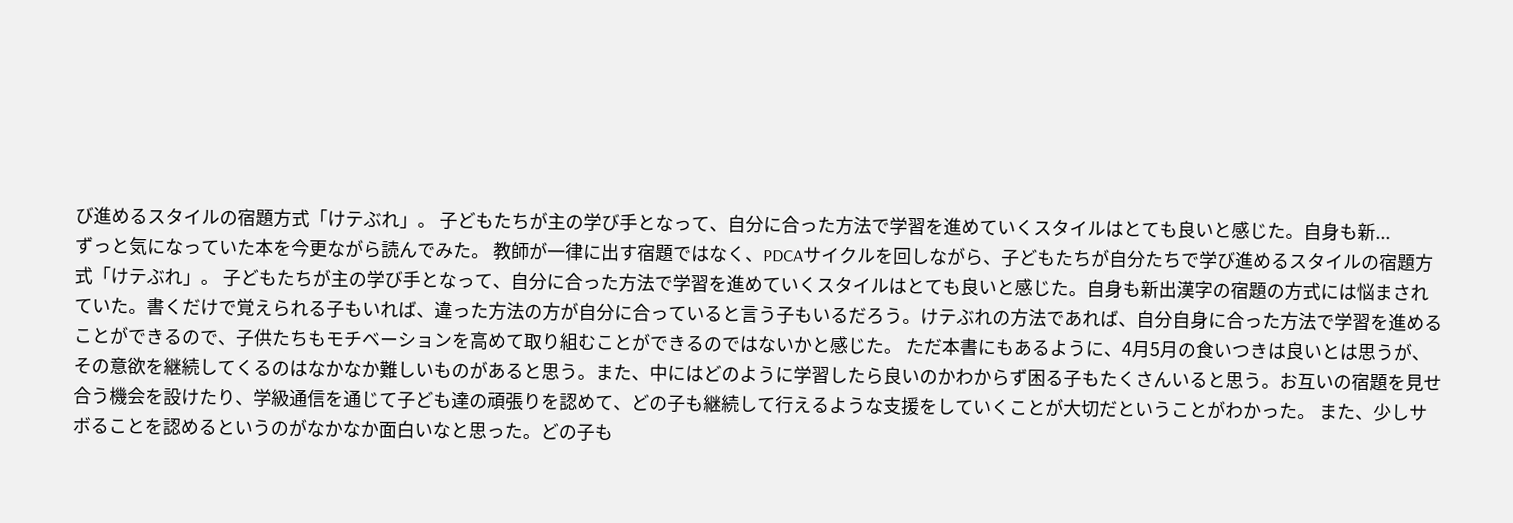び進めるスタイルの宿題方式「けテぶれ」。 子どもたちが主の学び手となって、自分に合った方法で学習を進めていくスタイルはとても良いと感じた。自身も新...
ずっと気になっていた本を今更ながら読んでみた。 教師が一律に出す宿題ではなく、PDCAサイクルを回しながら、子どもたちが自分たちで学び進めるスタイルの宿題方式「けテぶれ」。 子どもたちが主の学び手となって、自分に合った方法で学習を進めていくスタイルはとても良いと感じた。自身も新出漢字の宿題の方式には悩まされていた。書くだけで覚えられる子もいれば、違った方法の方が自分に合っていると言う子もいるだろう。けテぶれの方法であれば、自分自身に合った方法で学習を進めることができるので、子供たちもモチベーションを高めて取り組むことができるのではないかと感じた。 ただ本書にもあるように、4月5月の食いつきは良いとは思うが、その意欲を継続してくるのはなかなか難しいものがあると思う。また、中にはどのように学習したら良いのかわからず困る子もたくさんいると思う。お互いの宿題を見せ合う機会を設けたり、学級通信を通じて子ども達の頑張りを認めて、どの子も継続して行えるような支援をしていくことが大切だということがわかった。 また、少しサボることを認めるというのがなかなか面白いなと思った。どの子も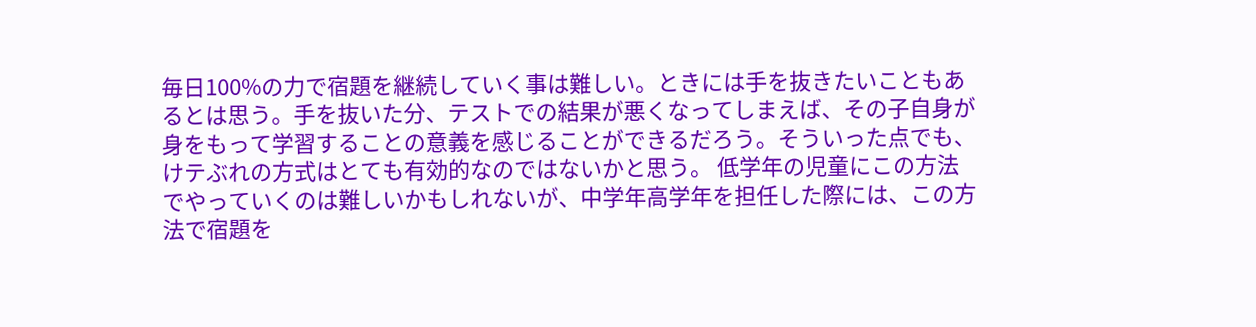毎日100%の力で宿題を継続していく事は難しい。ときには手を抜きたいこともあるとは思う。手を抜いた分、テストでの結果が悪くなってしまえば、その子自身が身をもって学習することの意義を感じることができるだろう。そういった点でも、けテぶれの方式はとても有効的なのではないかと思う。 低学年の児童にこの方法でやっていくのは難しいかもしれないが、中学年高学年を担任した際には、この方法で宿題を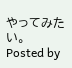やってみたい。
Posted by